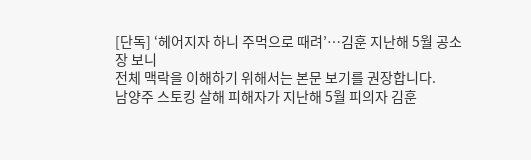[단독] ‘헤어지자 하니 주먹으로 때려’…김훈 지난해 5월 공소장 보니
전체 맥락을 이해하기 위해서는 본문 보기를 권장합니다.
남양주 스토킹 살해 피해자가 지난해 5월 피의자 김훈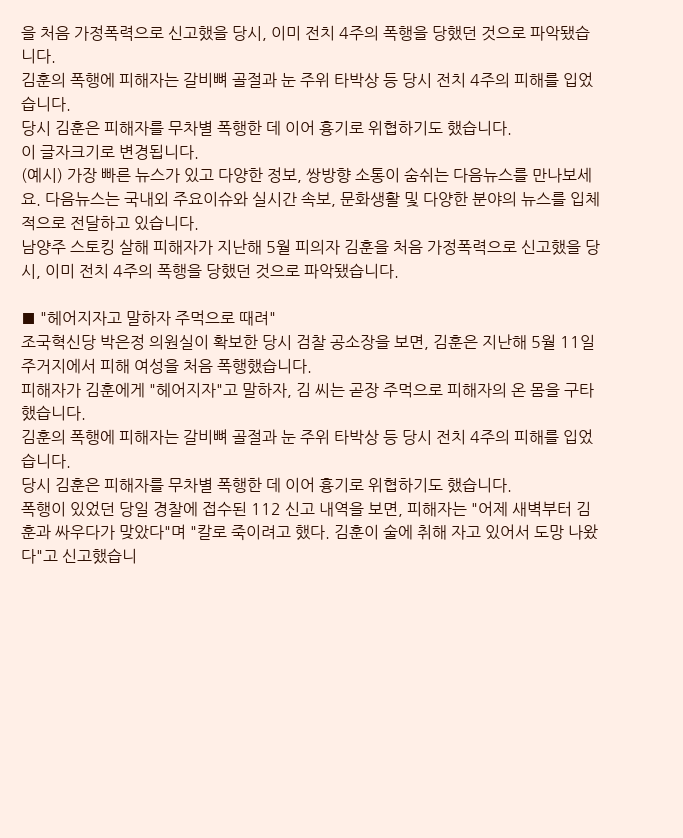을 처음 가정폭력으로 신고했을 당시, 이미 전치 4주의 폭행을 당했던 것으로 파악됐습니다.
김훈의 폭행에 피해자는 갈비뼈 골절과 눈 주위 타박상 등 당시 전치 4주의 피해를 입었습니다.
당시 김훈은 피해자를 무차별 폭행한 데 이어 흉기로 위협하기도 했습니다.
이 글자크기로 변경됩니다.
(예시) 가장 빠른 뉴스가 있고 다양한 정보, 쌍방향 소통이 숨쉬는 다음뉴스를 만나보세요. 다음뉴스는 국내외 주요이슈와 실시간 속보, 문화생활 및 다양한 분야의 뉴스를 입체적으로 전달하고 있습니다.
남양주 스토킹 살해 피해자가 지난해 5월 피의자 김훈을 처음 가정폭력으로 신고했을 당시, 이미 전치 4주의 폭행을 당했던 것으로 파악됐습니다.

■ "헤어지자고 말하자 주먹으로 때려"
조국혁신당 박은정 의원실이 확보한 당시 검찰 공소장을 보면, 김훈은 지난해 5월 11일 주거지에서 피해 여성을 처음 폭행했습니다.
피해자가 김훈에게 "헤어지자"고 말하자, 김 씨는 곧장 주먹으로 피해자의 온 몸을 구타했습니다.
김훈의 폭행에 피해자는 갈비뼈 골절과 눈 주위 타박상 등 당시 전치 4주의 피해를 입었습니다.
당시 김훈은 피해자를 무차별 폭행한 데 이어 흉기로 위협하기도 했습니다.
폭행이 있었던 당일 경찰에 접수된 112 신고 내역을 보면, 피해자는 "어제 새벽부터 김훈과 싸우다가 맞았다"며 "칼로 죽이려고 했다. 김훈이 술에 취해 자고 있어서 도망 나왔다"고 신고했습니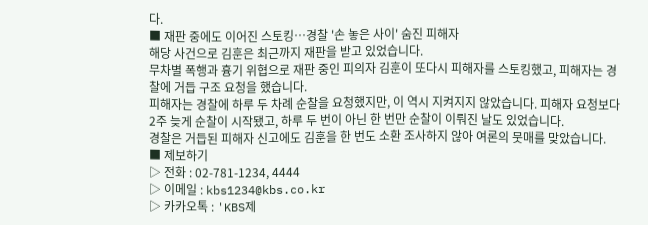다.
■ 재판 중에도 이어진 스토킹…경찰 '손 놓은 사이' 숨진 피해자
해당 사건으로 김훈은 최근까지 재판을 받고 있었습니다.
무차별 폭행과 흉기 위협으로 재판 중인 피의자 김훈이 또다시 피해자를 스토킹했고, 피해자는 경찰에 거듭 구조 요청을 했습니다.
피해자는 경찰에 하루 두 차례 순찰을 요청했지만, 이 역시 지켜지지 않았습니다. 피해자 요청보다 2주 늦게 순찰이 시작됐고, 하루 두 번이 아닌 한 번만 순찰이 이뤄진 날도 있었습니다.
경찰은 거듭된 피해자 신고에도 김훈을 한 번도 소환 조사하지 않아 여론의 뭇매를 맞았습니다.
■ 제보하기
▷ 전화 : 02-781-1234, 4444
▷ 이메일 : kbs1234@kbs.co.kr
▷ 카카오톡 : 'KBS제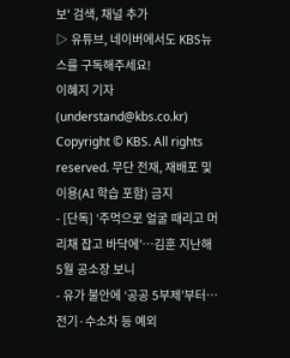보' 검색, 채널 추가
▷ 유튜브, 네이버에서도 KBS뉴스를 구독해주세요!
이혜지 기자 (understand@kbs.co.kr)
Copyright © KBS. All rights reserved. 무단 전재, 재배포 및 이용(AI 학습 포함) 금지
- [단독] ‘주먹으로 얼굴 때리고 머리채 잡고 바닥에’…김훈 지난해 5월 공소장 보니
- 유가 불안에 ‘공공 5부제’부터…전기·수소차 등 예외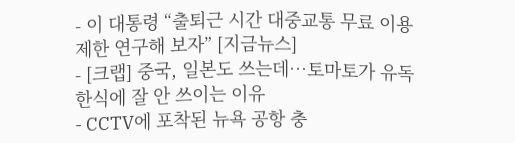- 이 대통령 “출퇴근 시간 대중교통 무료 이용 제한 연구해 보자” [지금뉴스]
- [크랩] 중국, 일본도 쓰는데…토마토가 유독 한식에 잘 안 쓰이는 이유
- CCTV에 포착된 뉴욕 공항 충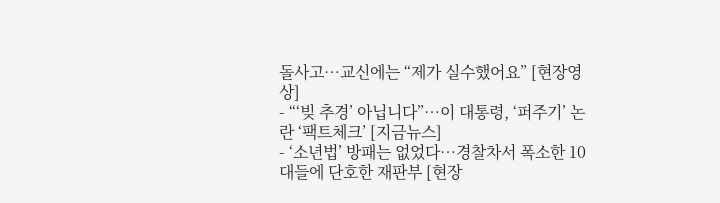돌사고…교신에는 “제가 실수했어요” [현장영상]
- “‘빚 추경’ 아닙니다”…이 대통령, ‘퍼주기’ 논란 ‘팩트체크’ [지금뉴스]
- ‘소년법’ 방패는 없었다…경찰차서 폭소한 10대들에 단호한 재판부 [현장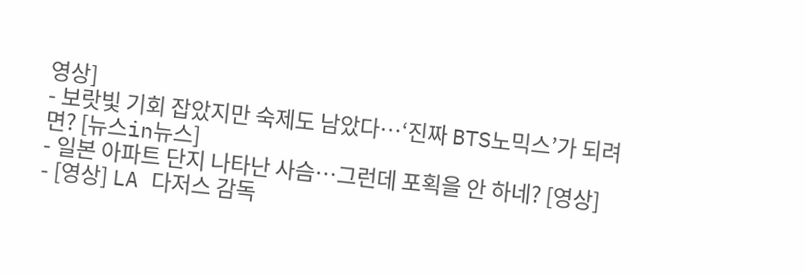영상]
- 보랏빛 기회 잡았지만 숙제도 남았다…‘진짜 BTS노믹스’가 되려면? [뉴스in뉴스]
- 일본 아파트 단지 나타난 사슴…그런데 포획을 안 하네? [영상]
- [영상] LA 다저스 감독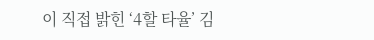이 직접 밝힌 ‘4할 타율’ 김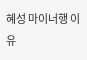혜성 마이너행 이유